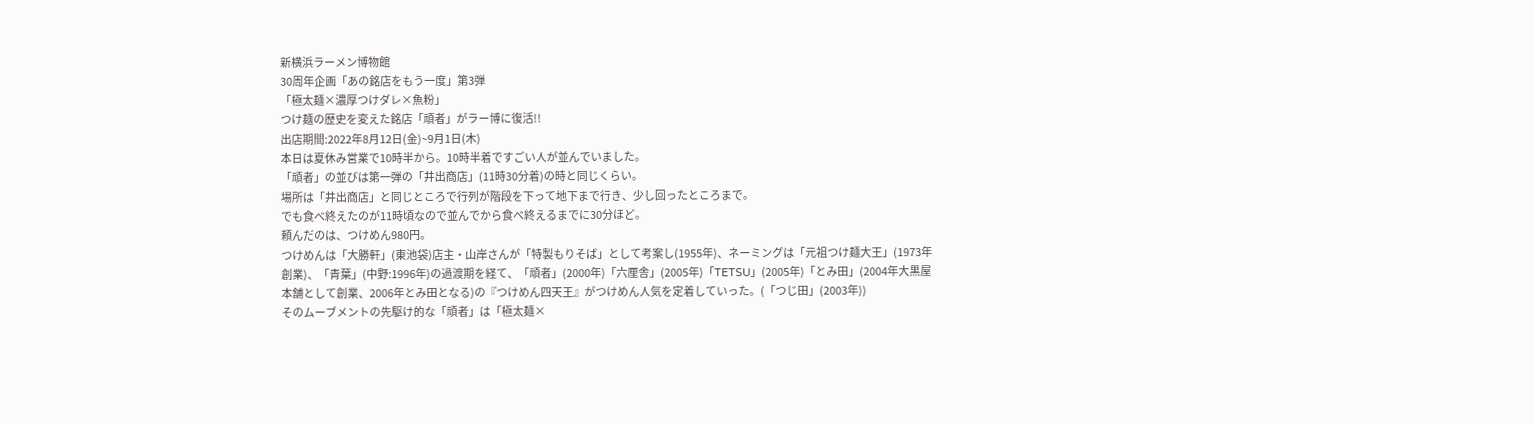新横浜ラーメン博物館
30周年企画「あの銘店をもう一度」第3弾
「極太麺×濃厚つけダレ×魚粉」
つけ麺の歴史を変えた銘店「頑者」がラー博に復活!!
出店期間:2022年8月12日(金)~9月1日(木)
本日は夏休み営業で10時半から。10時半着ですごい人が並んでいました。
「頑者」の並びは第一弾の「井出商店」(11時30分着)の時と同じくらい。
場所は「井出商店」と同じところで行列が階段を下って地下まで行き、少し回ったところまで。
でも食べ終えたのが11時頃なので並んでから食べ終えるまでに30分ほど。
頼んだのは、つけめん980円。
つけめんは「大勝軒」(東池袋)店主・山岸さんが「特製もりそば」として考案し(1955年)、ネーミングは「元祖つけ麺大王」(1973年創業)、「青葉」(中野:1996年)の過渡期を経て、「頑者」(2000年)「六厘舎」(2005年)「TETSU」(2005年)「とみ田」(2004年大黒屋本舗として創業、2006年とみ田となる)の『つけめん四天王』がつけめん人気を定着していった。(「つじ田」(2003年))
そのムーブメントの先駆け的な「頑者」は「極太麺×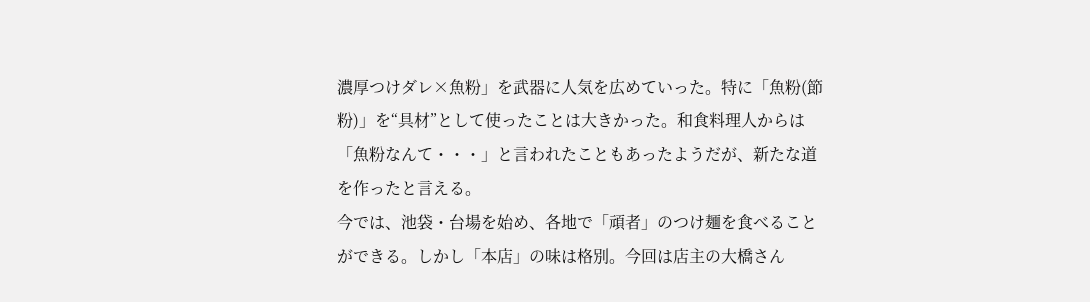濃厚つけダレ×魚粉」を武器に人気を広めていった。特に「魚粉(節粉)」を“具材”として使ったことは大きかった。和食料理人からは「魚粉なんて・・・」と言われたこともあったようだが、新たな道を作ったと言える。
今では、池袋・台場を始め、各地で「頑者」のつけ麺を食べることができる。しかし「本店」の味は格別。今回は店主の大橋さん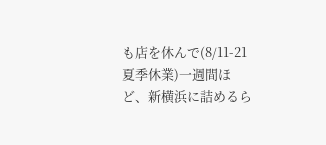も店を休んで(8/11-21夏季休業)一週間ほど、新横浜に詰めるら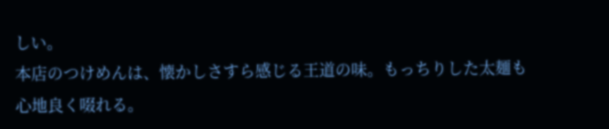しい。
本店のつけめんは、懐かしさすら感じる王道の味。もっちりした太麺も心地良く啜れる。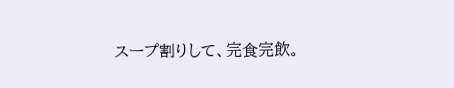スープ割りして、完食完飲。